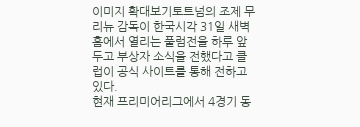이미지 확대보기토트넘의 조제 무리뉴 감독이 한국시각 31일 새벽 홈에서 열리는 풀럼전을 하루 앞두고 부상자 소식을 전했다고 클럽이 공식 사이트를 통해 전하고 있다.
현재 프리미어리그에서 4경기 동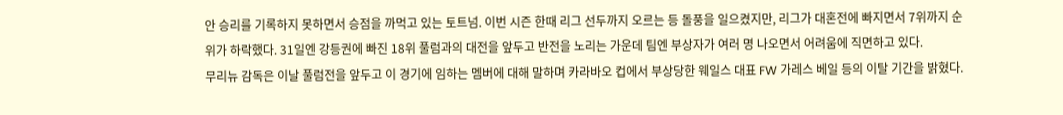안 승리를 기록하지 못하면서 승점을 까먹고 있는 토트넘. 이번 시즌 한때 리그 선두까지 오르는 등 돌풍을 일으켰지만, 리그가 대혼전에 빠지면서 7위까지 순위가 하락했다. 31일엔 강등권에 빠진 18위 풀럼과의 대전을 앞두고 반전을 노리는 가운데 팀엔 부상자가 여러 명 나오면서 어려움에 직면하고 있다.
무리뉴 감독은 이날 풀럼전을 앞두고 이 경기에 임하는 멤버에 대해 말하며 카라바오 컵에서 부상당한 웨일스 대표 FW 가레스 베일 등의 이탈 기간을 밝혔다.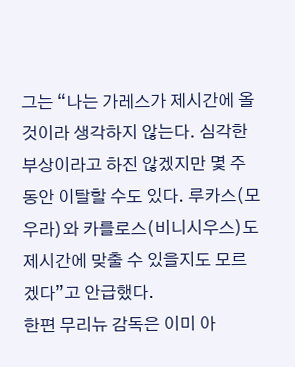그는 “나는 가레스가 제시간에 올 것이라 생각하지 않는다. 심각한 부상이라고 하진 않겠지만 몇 주 동안 이탈할 수도 있다. 루카스(모우라)와 카를로스(비니시우스)도 제시간에 맞출 수 있을지도 모르겠다”고 안급했다.
한편 무리뉴 감독은 이미 아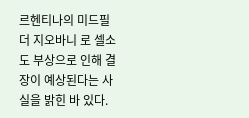르헨티나의 미드필더 지오바니 로 셀소도 부상으로 인해 결장이 예상된다는 사실을 밝힌 바 있다.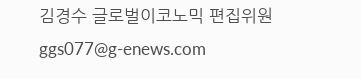김경수 글로벌이코노믹 편집위원 ggs077@g-enews.com